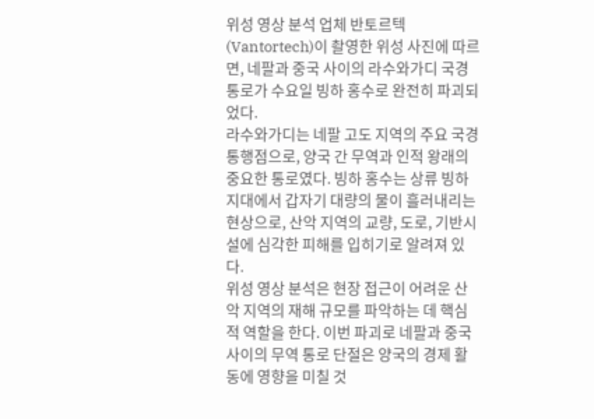위성 영상 분석 업체 반토르텍(Vantortech)이 촬영한 위성 사진에 따르면, 네팔과 중국 사이의 라수와가디 국경 통로가 수요일 빙하 홍수로 완전히 파괴되었다.
라수와가디는 네팔 고도 지역의 주요 국경 통행점으로, 양국 간 무역과 인적 왕래의 중요한 통로였다. 빙하 홍수는 상류 빙하 지대에서 갑자기 대량의 물이 흘러내리는 현상으로, 산악 지역의 교량, 도로, 기반시설에 심각한 피해를 입히기로 알려져 있다.
위성 영상 분석은 현장 접근이 어려운 산악 지역의 재해 규모를 파악하는 데 핵심적 역할을 한다. 이번 파괴로 네팔과 중국 사이의 무역 통로 단절은 양국의 경제 활동에 영향을 미칠 것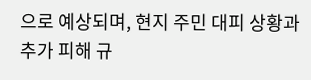으로 예상되며, 현지 주민 대피 상황과 추가 피해 규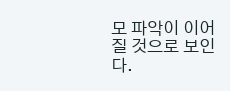모 파악이 이어질 것으로 보인다.